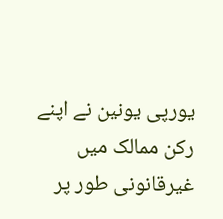یورپی یونین نے اپنے رکن ممالک میں غیرقانونی طور پر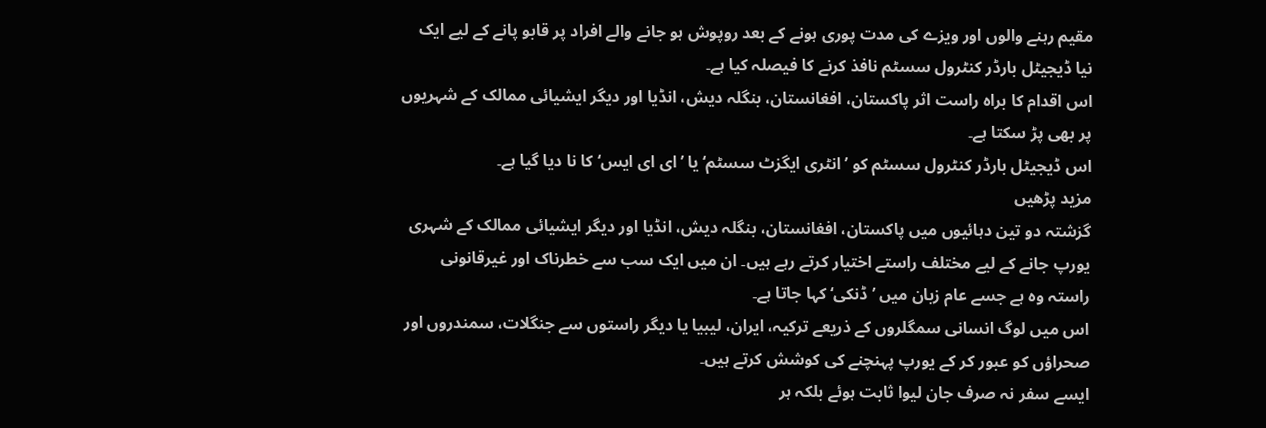مقیم رہنے والوں اور ویزے کی مدت پوری ہونے کے بعد روپوش ہو جانے والے افراد پر قابو پانے کے لیے ایک نیا ڈیجیٹل بارڈر کنٹرول سسٹم نافذ کرنے کا فیصلہ کیا ہے۔
اس اقدام کا براہ راست اثر پاکستان، افغانستان، بنگلہ دیش، انڈیا اور دیگر ایشیائی ممالک کے شہریوں پر بھی پڑ سکتا ہے۔
اس ڈیجیٹل بارڈر کنٹرول سسٹم کو ’انٹری ایگزٹ سسٹم‘ یا ’ای ای ایس‘ کا نا دیا گیا ہے۔
مزید پڑھیں
گزشتہ دو تین دہائیوں میں پاکستان، افغانستان، بنگلہ دیش، انڈیا اور دیگر ایشیائی ممالک کے شہری یورپ جانے کے لیے مختلف راستے اختیار کرتے رہے ہیں۔ ان میں ایک سب سے خطرناک اور غیرقانونی راستہ وہ ہے جسے عام زبان میں ’ڈنکی‘ کہا جاتا ہے۔
اس میں لوگ انسانی سمگلروں کے ذریعے ترکیہ، ایران، لیبیا یا دیگر راستوں سے جنگلات، سمندروں اور صحراؤں کو عبور کر کے یورپ پہنچنے کی کوشش کرتے ہیں۔
ایسے سفر نہ صرف جان لیوا ثابت ہوئے بلکہ ہر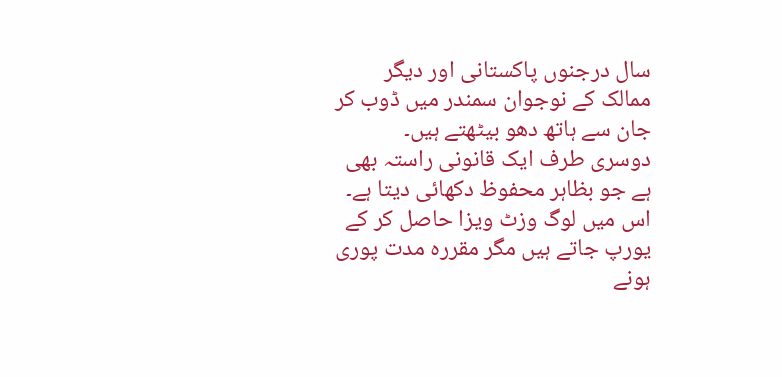سال درجنوں پاکستانی اور دیگر ممالک کے نوجوان سمندر میں ڈوب کر جان سے ہاتھ دھو بیٹھتے ہیں۔
دوسری طرف ایک قانونی راستہ بھی ہے جو بظاہر محفوظ دکھائی دیتا ہے۔ اس میں لوگ وزٹ ویزا حاصل کر کے یورپ جاتے ہیں مگر مقررہ مدت پوری ہونے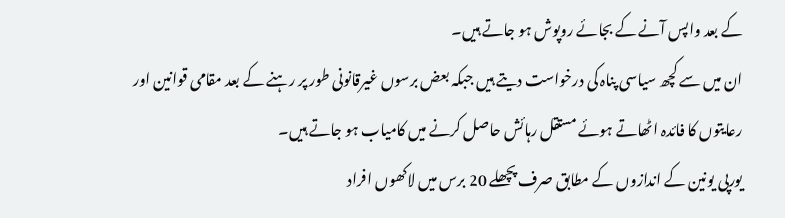کے بعد واپس آنے کے بجائے روپوش ہو جاتے ہیں۔
ان میں سے کچھ سیاسی پناہ کی درخواست دیتے ہیں جبکہ بعض برسوں غیرقانونی طور پر رہنے کے بعد مقامی قوانین اور رعایتوں کا فائدہ اٹھاتے ہوئے مستقل رہائش حاصل کرنے میں کامیاب ہو جاتے ہیں۔
یورپی یونین کے اندازوں کے مطابق صرف پچھلے 20 برس میں لاکھوں افراد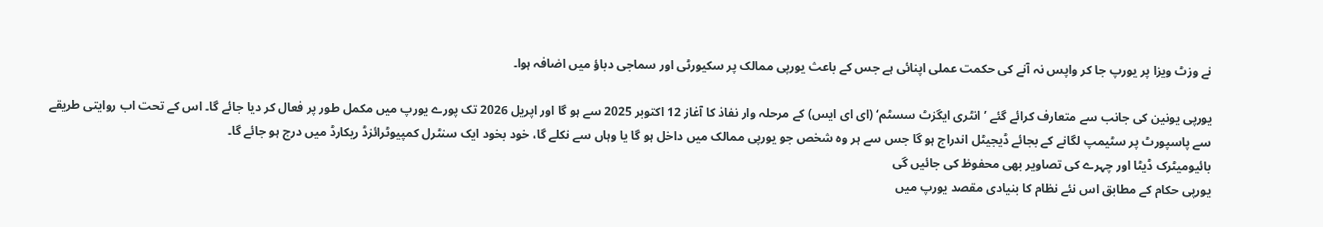نے وزٹ ویزا پر یورپ جا کر واپس نہ آنے کی حکمت عملی اپنائی ہے جس کے باعث یورپی ممالک پر سکیورٹی اور سماجی دباؤ میں اضافہ ہوا۔

یورپی یونین کی جانب سے متعارف کرائے گئے ’انٹری ایگزٹ سسٹم‘ (ای ای ایس) کے مرحلہ وار نفاذ کا آغاز 12 اکتوبر 2025 سے ہو گا اور اپریل 2026 تک پورے یورپ میں مکمل طور پر فعال کر دیا جائے گا۔ اس کے تحت اب روایتی طریقے سے پاسپورٹ پر سٹیمپ لگانے کے بجائے ڈیجیٹل اندراج ہو گا جس سے ہر وہ شخص جو یورپی ممالک میں داخل ہو گا یا وہاں سے نکلے گا، خود بخود ایک سنٹرل کمپیوٹرائزڈ ریکارڈ میں درج ہو جائے گا۔
بائیومیٹرک ڈیٹا اور چہرے کی تصاویر بھی محفوظ کی جائیں گی
یورپی حکام کے مطابق اس نئے نظام کا بنیادی مقصد یورپ میں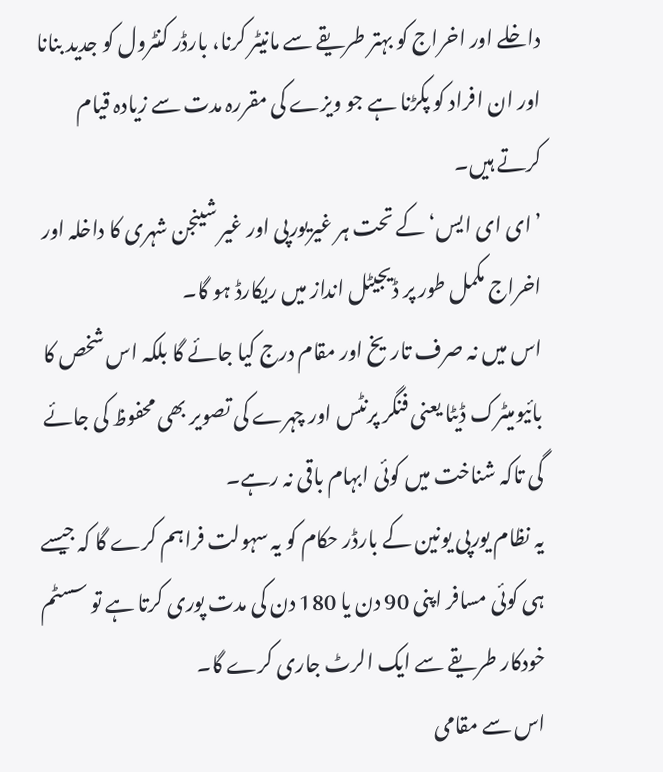داخلے اور اخراج کو بہتر طریقے سے مانیٹر کرنا، بارڈر کنٹرول کو جدید بنانا اور ان افراد کو پکڑنا ہے جو ویزے کی مقررہ مدت سے زیادہ قیام کرتے ہیں۔
’ای ای ایس‘ کے تحت ہر غیریورپی اور غیر شینجن شہری کا داخلہ اور اخراج مکمل طور پر ڈیجیٹل انداز میں ریکارڈ ہو گا۔
اس میں نہ صرف تاریخ اور مقام درج کیا جائے گا بلکہ اس شخص کا بائیومیٹرک ڈیٹا یعنی فنگر پرنٹس اور چہرے کی تصویر بھی محفوظ کی جائے گی تاکہ شناخت میں کوئی ابہام باقی نہ رہے۔
یہ نظام یورپی یونین کے بارڈر حکام کو یہ سہولت فراہم کرے گا کہ جیسے ہی کوئی مسافر اپنی 90 دن یا 180 دن کی مدت پوری کرتا ہے تو سسٹم خودکار طریقے سے ایک الرٹ جاری کرے گا۔
اس سے مقامی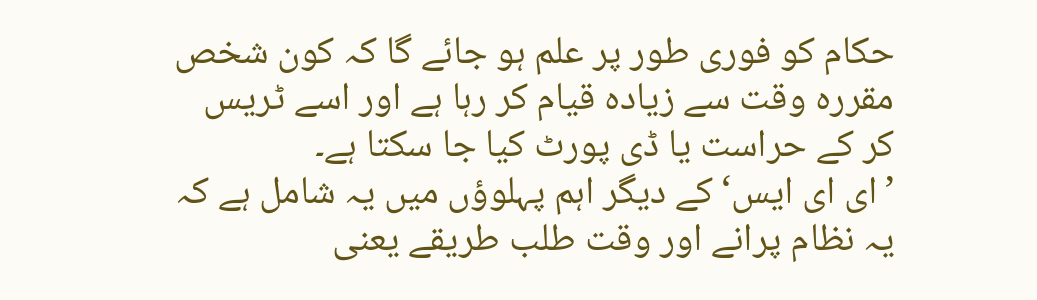حکام کو فوری طور پر علم ہو جائے گا کہ کون شخص مقررہ وقت سے زیادہ قیام کر رہا ہے اور اسے ٹریس کر کے حراست یا ڈی پورٹ کیا جا سکتا ہے۔
’ای ای ایس‘ کے دیگر اہم پہلوؤں میں یہ شامل ہے کہ یہ نظام پرانے اور وقت طلب طریقے یعنی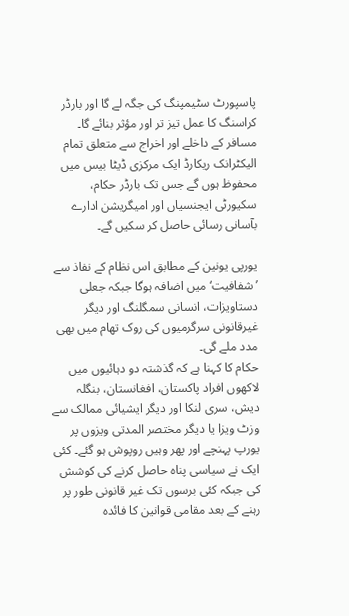پاسپورٹ سٹیمپنگ کی جگہ لے گا اور بارڈر کراسنگ کا عمل تیز تر اور مؤثر بنائے گا۔ مسافر کے داخلے اور اخراج سے متعلق تمام الیکٹرانک ریکارڈ ایک مرکزی ڈیٹا بیس میں محفوظ ہوں گے جس تک بارڈر حکام، سکیورٹی ایجنسیاں اور امیگریشن ادارے بآسانی رسائی حاصل کر سکیں گے۔

یورپی یونین کے مطابق اس نظام کے نفاذ سے ’شفافیت‘ میں اضافہ ہوگا جبکہ جعلی دستاویزات، انسانی سمگلنگ اور دیگر غیرقانونی سرگرمیوں کی روک تھام میں بھی مدد ملے گی۔
حکام کا کہنا ہے کہ گذشتہ دو دہائیوں میں لاکھوں افراد پاکستان، افغانستان، بنگلہ دیش، سری لنکا اور دیگر ایشیائی ممالک سے وزٹ ویزا یا دیگر مختصر المدتی ویزوں پر یورپ پہنچے اور پھر وہیں روپوش ہو گئے۔ کئی ایک نے سیاسی پناہ حاصل کرنے کی کوشش کی جبکہ کئی برسوں تک غیر قانونی طور پر رہنے کے بعد مقامی قوانین کا فائدہ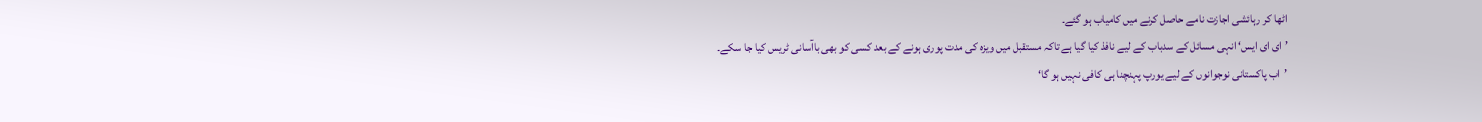اٹھا کر رہائشی اجازت نامے حاصل کرنے میں کامیاب ہو گئے۔
’ای ای ایس‘ انہی مسائل کے سدباب کے لیے نافذ کیا گیا ہے تاکہ مستقبل میں ویزہ کی مدت پوری ہونے کے بعد کسی کو بھی باآسانی ٹریس کیا جا سکے۔
’اب پاکستانی نوجوانوں کے لیے یورپ پہنچنا ہی کافی نہیں ہو گا‘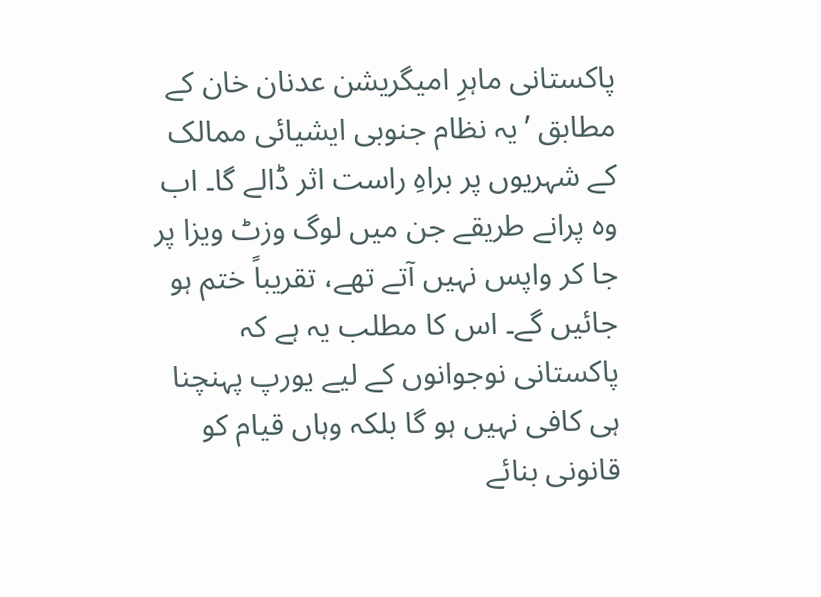پاکستانی ماہرِ امیگریشن عدنان خان کے مطابق ’یہ نظام جنوبی ایشیائی ممالک کے شہریوں پر براہِ راست اثر ڈالے گا۔ اب وہ پرانے طریقے جن میں لوگ وزٹ ویزا پر جا کر واپس نہیں آتے تھے، تقریباً ختم ہو جائیں گے۔ اس کا مطلب یہ ہے کہ پاکستانی نوجوانوں کے لیے یورپ پہنچنا ہی کافی نہیں ہو گا بلکہ وہاں قیام کو قانونی بنائے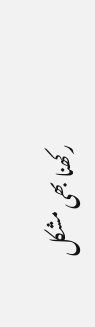رکھنا بھی مشکل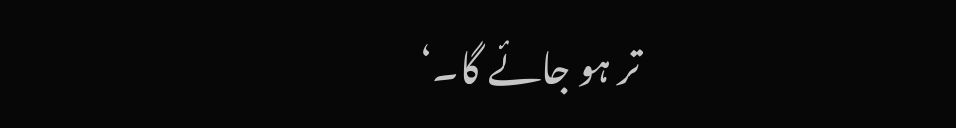تر ہو جائے گا۔‘